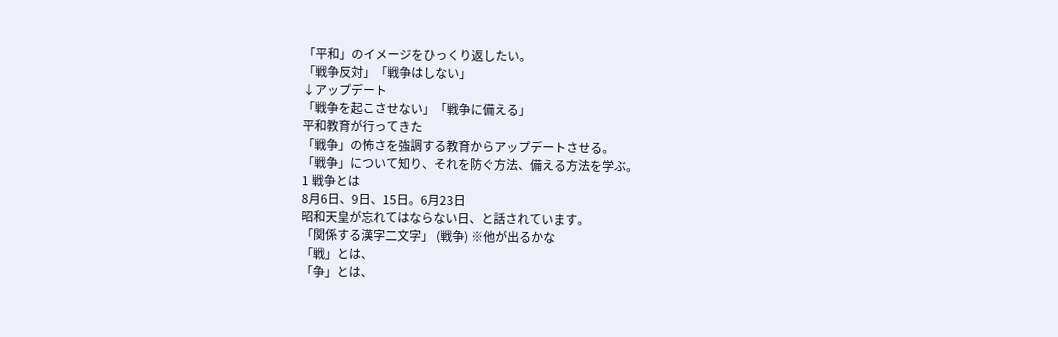「平和」のイメージをひっくり返したい。
「戦争反対」「戦争はしない」
↓アップデート
「戦争を起こさせない」「戦争に備える」
平和教育が行ってきた
「戦争」の怖さを強調する教育からアップデートさせる。
「戦争」について知り、それを防ぐ方法、備える方法を学ぶ。
1 戦争とは
8月6日、9日、15日。6月23日
昭和天皇が忘れてはならない日、と話されています。
「関係する漢字二文字」 (戦争) ※他が出るかな
「戦」とは、
「争」とは、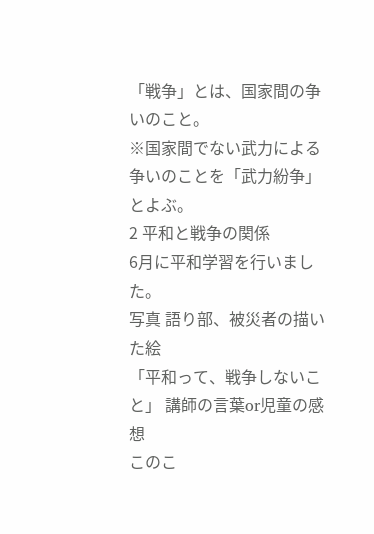「戦争」とは、国家間の争いのこと。
※国家間でない武力による争いのことを「武力紛争」とよぶ。
2 平和と戦争の関係
6月に平和学習を行いました。
写真 語り部、被災者の描いた絵
「平和って、戦争しないこと」 講師の言葉or児童の感想
このこ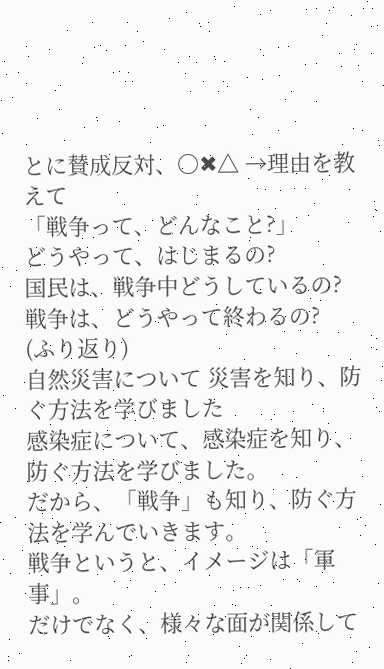とに賛成反対、〇✖△ →理由を教えて
「戦争って、どんなこと?」
どうやって、はじまるの?
国民は、戦争中どうしているの?
戦争は、どうやって終わるの?
(ふり返り)
自然災害について 災害を知り、防ぐ方法を学びました
感染症について、感染症を知り、防ぐ方法を学びました。
だから、「戦争」も知り、防ぐ方法を学んでいきます。
戦争というと、イメージは「軍事」。
だけでなく、様々な面が関係して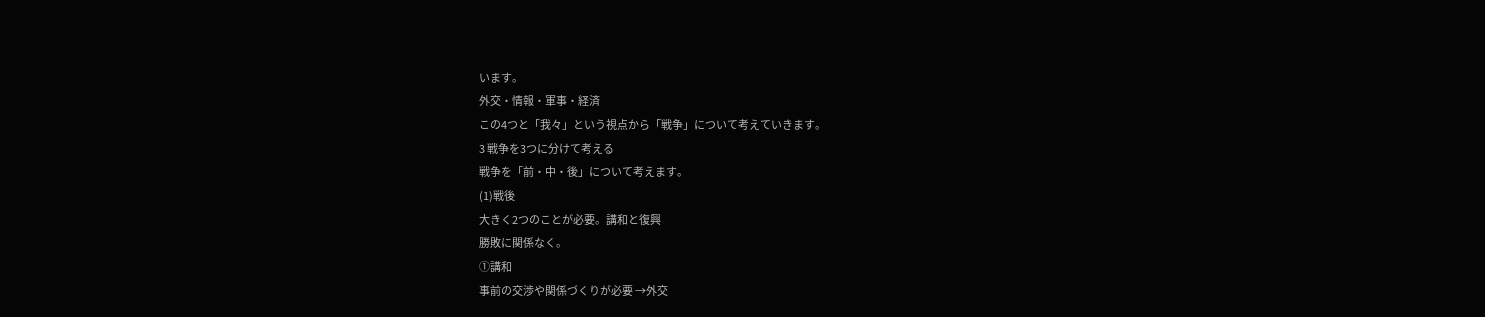います。
外交・情報・軍事・経済
この4つと「我々」という視点から「戦争」について考えていきます。
3 戦争を3つに分けて考える
戦争を「前・中・後」について考えます。
(1)戦後
大きく2つのことが必要。講和と復興
勝敗に関係なく。
①講和
事前の交渉や関係づくりが必要 →外交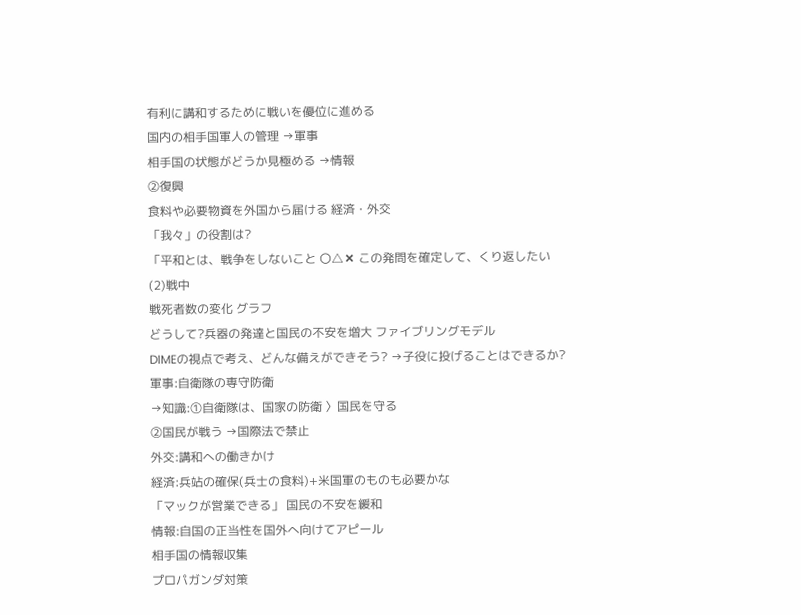有利に講和するために戦いを優位に進める
国内の相手国軍人の管理 →軍事
相手国の状態がどうか見極める →情報
②復興
食料や必要物資を外国から届ける 経済・外交
「我々」の役割は?
「平和とは、戦争をしないこと 〇△✖ この発問を確定して、くり返したい
(2)戦中
戦死者数の変化 グラフ
どうして?兵器の発達と国民の不安を増大 ファイブリングモデル
DIMEの視点で考え、どんな備えができそう? →子役に投げることはできるか?
軍事:自衛隊の専守防衛
→知識:①自衛隊は、国家の防衛 〉国民を守る
②国民が戦う →国際法で禁止
外交:講和への働きかけ
経済:兵站の確保(兵士の食料)+米国軍のものも必要かな
「マックが営業できる」 国民の不安を緩和
情報:自国の正当性を国外へ向けてアピール
相手国の情報収集
プロパガンダ対策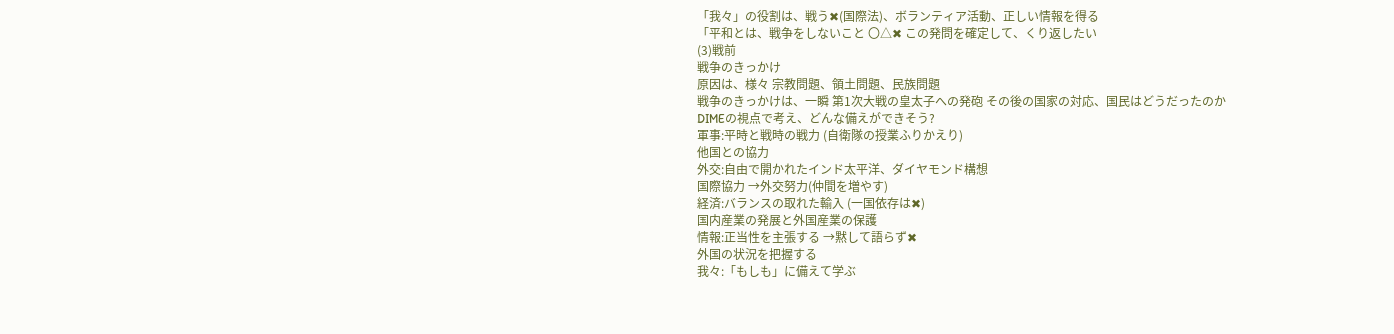「我々」の役割は、戦う✖(国際法)、ボランティア活動、正しい情報を得る
「平和とは、戦争をしないこと 〇△✖ この発問を確定して、くり返したい
(3)戦前
戦争のきっかけ
原因は、様々 宗教問題、領土問題、民族問題
戦争のきっかけは、一瞬 第1次大戦の皇太子への発砲 その後の国家の対応、国民はどうだったのか
DIMEの視点で考え、どんな備えができそう?
軍事:平時と戦時の戦力 (自衛隊の授業ふりかえり)
他国との協力
外交:自由で開かれたインド太平洋、ダイヤモンド構想
国際協力 →外交努力(仲間を増やす)
経済:バランスの取れた輸入 (一国依存は✖)
国内産業の発展と外国産業の保護
情報:正当性を主張する →黙して語らず✖
外国の状況を把握する
我々:「もしも」に備えて学ぶ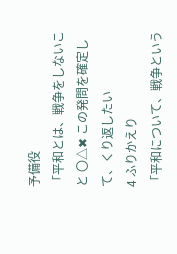予備役
「平和とは、戦争をしないこと 〇△✖ この発問を確定して、くり返したい
4 ふりかえり
「平和について、戦争という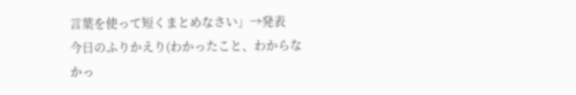言葉を使って短くまとめなさい」→発表
今日のふりかえり(わかったこと、わからなかっ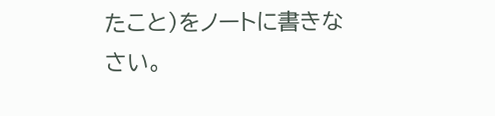たこと)をノートに書きなさい。